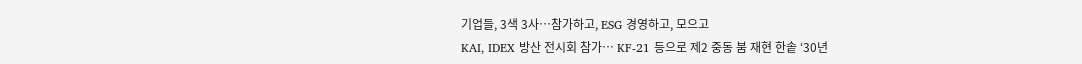기업들, 3색 3사…참가하고, ESG 경영하고, 모으고
KAI, IDEX 방산 전시회 참가… KF-21 등으로 제2 중동 붐 재현 한솥 ‘30년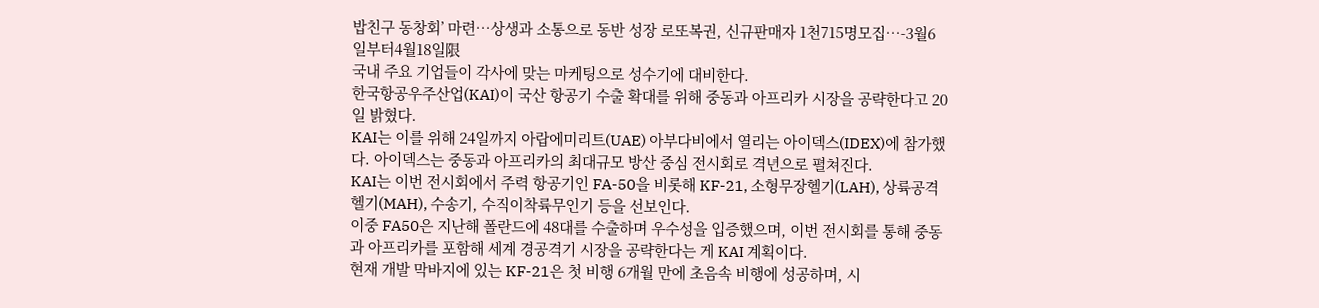밥친구 동창회’ 마련…상생과 소통으로 동반 성장 로또복권, 신규판매자 1천715명모집…-3월6일부터4월18일限
국내 주요 기업들이 각사에 맞는 마케팅으로 성수기에 대비한다.
한국항공우주산업(KAI)이 국산 항공기 수출 확대를 위해 중동과 아프리카 시장을 공략한다고 20일 밝혔다.
KAI는 이를 위해 24일까지 아랍에미리트(UAE) 아부다비에서 열리는 아이덱스(IDEX)에 참가했다. 아이덱스는 중동과 아프리카의 최대규모 방산 중심 전시회로 격년으로 펼쳐진다.
KAI는 이번 전시회에서 주력 항공기인 FA-50을 비롯해 KF-21, 소형무장헬기(LAH), 상륙공격헬기(MAH), 수송기, 수직이착륙무인기 등을 선보인다.
이중 FA50은 지난해 폴란드에 48대를 수출하며 우수성을 입증했으며, 이번 전시회를 통해 중동과 아프리카를 포함해 세계 경공격기 시장을 공략한다는 게 KAI 계획이다.
현재 개발 막바지에 있는 KF-21은 첫 비행 6개월 만에 초음속 비행에 성공하며, 시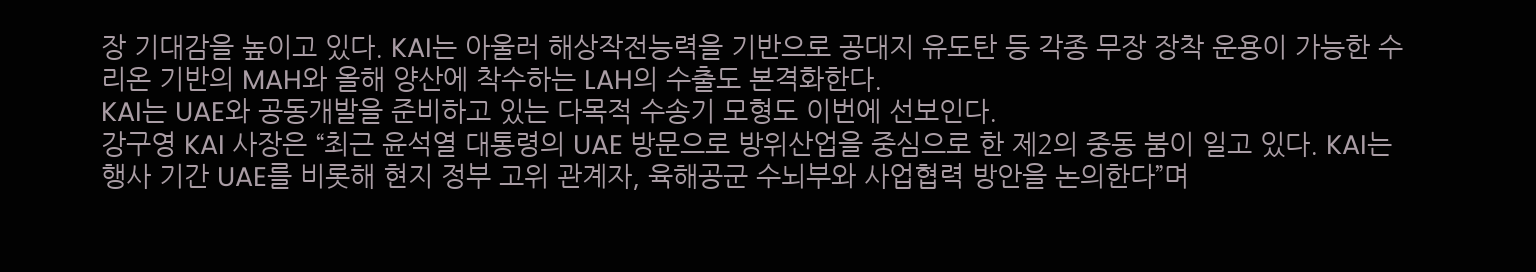장 기대감을 높이고 있다. KAI는 아울러 해상작전능력을 기반으로 공대지 유도탄 등 각종 무장 장착 운용이 가능한 수리온 기반의 MAH와 올해 양산에 착수하는 LAH의 수출도 본격화한다.
KAI는 UAE와 공동개발을 준비하고 있는 다목적 수송기 모형도 이번에 선보인다.
강구영 KAI 사장은 “최근 윤석열 대통령의 UAE 방문으로 방위산업을 중심으로 한 제2의 중동 붐이 일고 있다. KAI는 행사 기간 UAE를 비롯해 현지 정부 고위 관계자, 육해공군 수뇌부와 사업협력 방안을 논의한다”며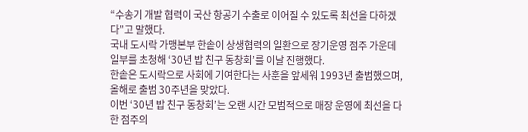“수송기 개발 협력이 국산 항공기 수출로 이어질 수 있도록 최선을 다하겠다”고 말했다.
국내 도시락 가맹본부 한솥이 상생협력의 일환으로 장기운영 점주 가운데 일부를 초청해 ‘30년 밥 친구 동창회’를 이날 진행했다.
한솥은 도시락으로 사회에 기여한다는 사훈을 앞세워 1993년 출범했으며, 올해로 출범 30주년을 맞았다.
이번 ‘30년 밥 친구 동창회’는 오랜 시간 모범적으로 매장 운영에 최선을 다한 점주의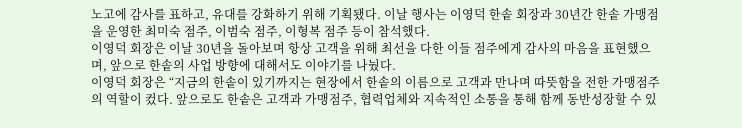노고에 감사를 표하고, 유대를 강화하기 위해 기획됐다. 이날 행사는 이영덕 한솥 회장과 30년간 한솥 가맹점을 운영한 최미숙 점주, 이범숙 점주, 이형복 점주 등이 참석했다.
이영덕 회장은 이날 30년을 돌아보며 항상 고객을 위해 최선을 다한 이들 점주에게 감사의 마음을 표현했으며, 앞으로 한솥의 사업 방향에 대해서도 이야기를 나눴다.
이영덕 회장은 “지금의 한솥이 있기까지는 현장에서 한솥의 이름으로 고객과 만나며 따뜻함을 전한 가맹점주의 역할이 컸다. 앞으로도 한솥은 고객과 가맹점주, 협력업체와 지속적인 소통을 통해 함께 동반성장할 수 있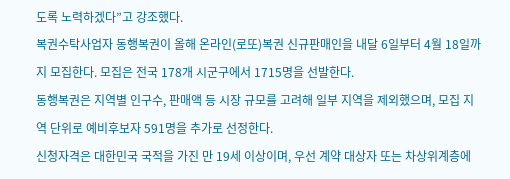도록 노력하겠다”고 강조했다.
복권수탁사업자 동행복권이 올해 온라인(로또)복권 신규판매인을 내달 6일부터 4월 18일까지 모집한다. 모집은 전국 178개 시군구에서 1715명을 선발한다.
동행복권은 지역별 인구수, 판매액 등 시장 규모를 고려해 일부 지역을 제외했으며, 모집 지역 단위로 예비후보자 591명을 추가로 선정한다.
신청자격은 대한민국 국적을 가진 만 19세 이상이며, 우선 계약 대상자 또는 차상위계층에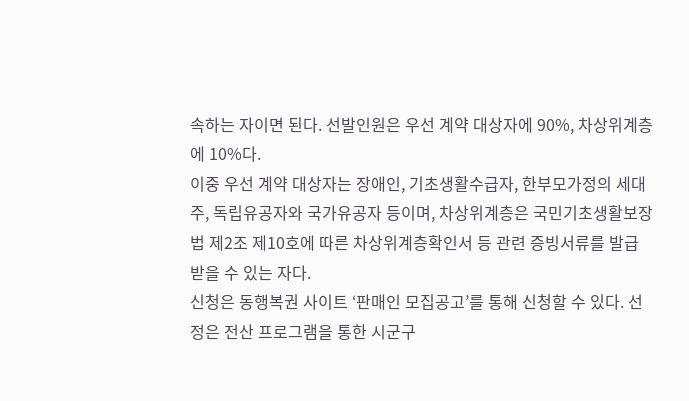속하는 자이면 된다. 선발인원은 우선 계약 대상자에 90%, 차상위계층에 10%다.
이중 우선 계약 대상자는 장애인, 기초생활수급자, 한부모가정의 세대주, 독립유공자와 국가유공자 등이며, 차상위계층은 국민기초생활보장법 제2조 제10호에 따른 차상위계층확인서 등 관련 증빙서류를 발급받을 수 있는 자다.
신청은 동행복권 사이트 ‘판매인 모집공고’를 통해 신청할 수 있다. 선정은 전산 프로그램을 통한 시군구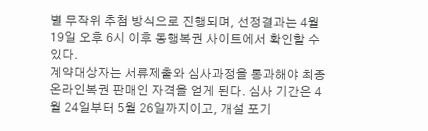별 무작위 추첨 방식으로 진행되며, 선정결과는 4월 19일 오후 6시 이후 동행복권 사이트에서 확인할 수 있다.
계약대상자는 서류제출와 심사과정을 통과해야 최종 온라인복권 판매인 자격을 얻게 된다. 심사 기간은 4월 24일부터 5월 26일까지이고, 개설 포기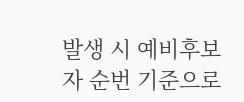발생 시 예비후보자 순번 기준으로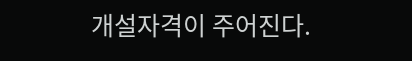개설자격이 주어진다.